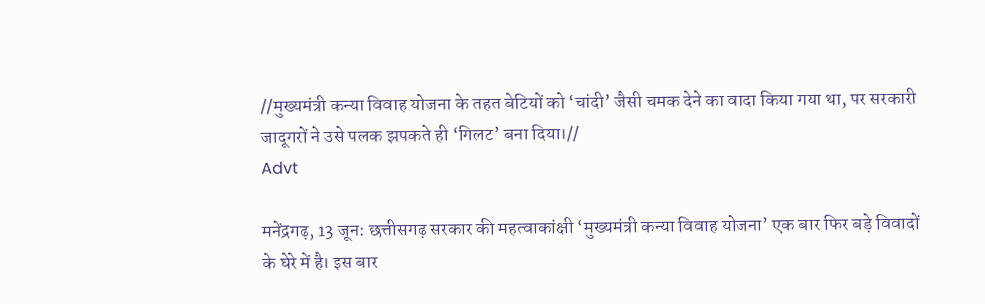//मुख्यमंत्री कन्या विवाह योजना के तहत बेटियों को ‘चांदी’ जैसी चमक देने का वादा किया गया था, पर सरकारी जादूगरों ने उसे पलक झपकते ही ‘गिलट’ बना दिया।//
Advt

मनेंद्रगढ़, 13 जून: छत्तीसगढ़ सरकार की महत्वाकांक्षी ‘मुख्यमंत्री कन्या विवाह योजना’ एक बार फिर बड़े विवादों के घेरे में है। इस बार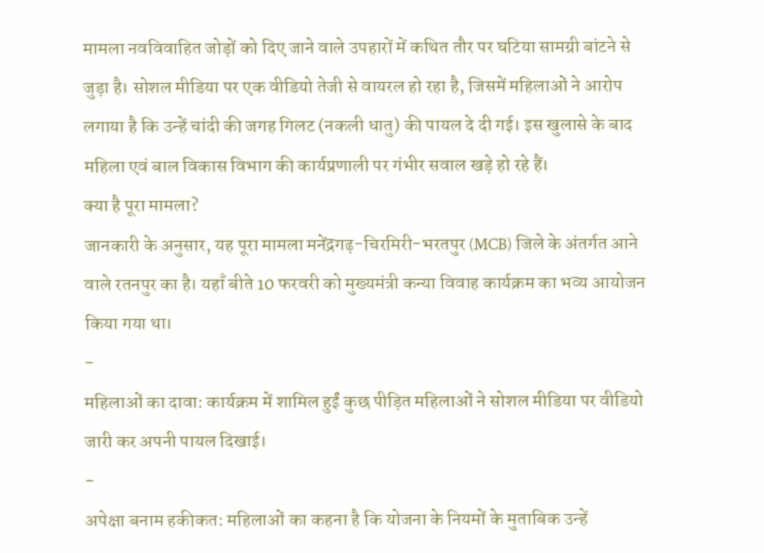मामला नवविवाहित जोड़ों को दिए जाने वाले उपहारों में कथित तौर पर घटिया सामग्री बांटने से जुड़ा है। सोशल मीडिया पर एक वीडियो तेजी से वायरल हो रहा है, जिसमें महिलाओं ने आरोप लगाया है कि उन्हें चांदी की जगह गिलट (नकली धातु) की पायल दे दी गई। इस खुलासे के बाद महिला एवं बाल विकास विभाग की कार्यप्रणाली पर गंभीर सवाल खड़े हो रहे हैं।
क्या है पूरा मामला?
जानकारी के अनुसार, यह पूरा मामला मनेंद्रगढ़-चिरमिरी-भरतपुर (MCB) जिले के अंतर्गत आने वाले रतनपुर का है। यहाँ बीते 10 फरवरी को मुख्यमंत्री कन्या विवाह कार्यक्रम का भव्य आयोजन किया गया था।
-
महिलाओं का दावा: कार्यक्रम में शामिल हुईं कुछ पीड़ित महिलाओं ने सोशल मीडिया पर वीडियो जारी कर अपनी पायल दिखाई।
-
अपेक्षा बनाम हकीकत: महिलाओं का कहना है कि योजना के नियमों के मुताबिक उन्हें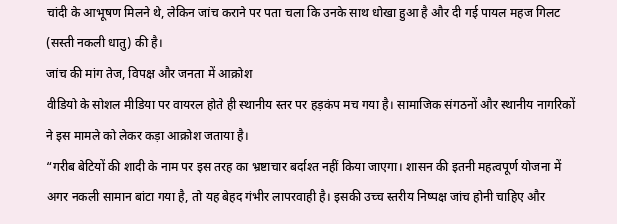चांदी के आभूषण मिलने थे, लेकिन जांच कराने पर पता चला कि उनके साथ धोखा हुआ है और दी गई पायल महज गिलट (सस्ती नकली धातु) की है।
जांच की मांग तेज, विपक्ष और जनता में आक्रोश
वीडियो के सोशल मीडिया पर वायरल होते ही स्थानीय स्तर पर हड़कंप मच गया है। सामाजिक संगठनों और स्थानीय नागरिकों ने इस मामले को लेकर कड़ा आक्रोश जताया है।
“गरीब बेटियों की शादी के नाम पर इस तरह का भ्रष्टाचार बर्दाश्त नहीं किया जाएगा। शासन की इतनी महत्वपूर्ण योजना में अगर नकली सामान बांटा गया है, तो यह बेहद गंभीर लापरवाही है। इसकी उच्च स्तरीय निष्पक्ष जांच होनी चाहिए और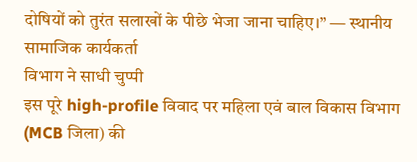दोषियों को तुरंत सलाखों के पीछे भेजा जाना चाहिए।” — स्थानीय सामाजिक कार्यकर्ता
विभाग ने साधी चुप्पी
इस पूरे high-profile विवाद पर महिला एवं बाल विकास विभाग (MCB जिला) की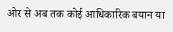ओर से अब तक कोई आधिकारिक बयान या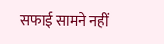सफाई सामने नहीं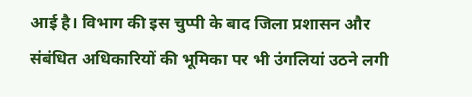आई है। विभाग की इस चुप्पी के बाद जिला प्रशासन और संबंधित अधिकारियों की भूमिका पर भी उंगलियां उठने लगी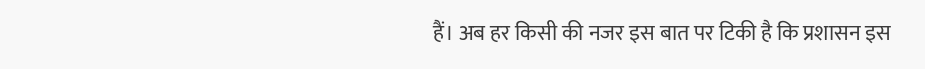हैं। अब हर किसी की नजर इस बात पर टिकी है कि प्रशासन इस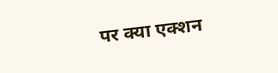पर क्या एक्शन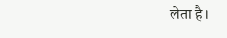लेता है।